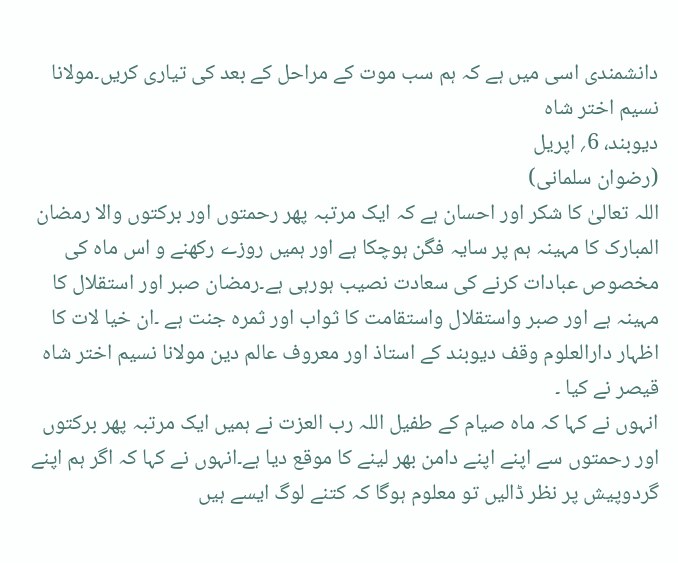دانشمندی اسی میں ہے کہ ہم سب موت کے مراحل کے بعد کی تیاری کریں۔مولانا نسیم اختر شاہ
دیوبند، 6؍ اپریل
(رضوان سلمانی)
اللہ تعالیٰ کا شکر اور احسان ہے کہ ایک مرتبہ پھر رحمتوں اور برکتوں والا رمضان المبارک کا مہینہ ہم پر سایہ فگن ہوچکا ہے اور ہمیں روزے رکھنے و اس ماہ کی مخصوص عبادات کرنے کی سعادت نصیب ہورہی ہے۔رمضان صبر اور استقلال کا مہینہ ہے اور صبر واستقلال واستقامت کا ثواب اور ثمرہ جنت ہے ۔ان خیا لات کا اظہار دارالعلوم وقف دیوبند کے استاذ اور معروف عالم دین مولانا نسیم اختر شاہ قیصر نے کیا ۔
انہوں نے کہا کہ ماہ صیام کے طفیل اللہ رب العزت نے ہمیں ایک مرتبہ پھر برکتوں اور رحمتوں سے اپنے اپنے دامن بھر لینے کا موقع دیا ہے۔انہوں نے کہا کہ اگر ہم اپنے گردوپیش پر نظر ڈالیں تو معلوم ہوگا کہ کتنے لوگ ایسے ہیں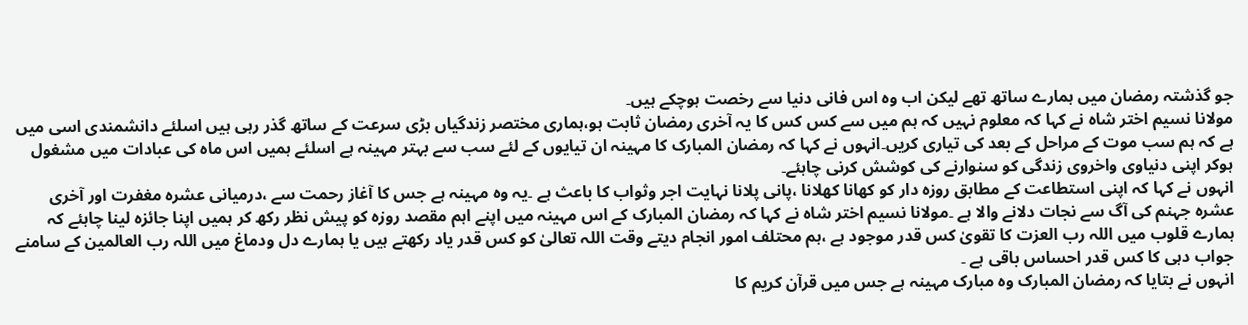جو گذشتہ رمضان میں ہمارے ساتھ تھے لیکن اب وہ اس فانی دنیا سے رخصت ہوچکے ہیں۔
مولانا نسیم اختر شاہ نے کہا کہ معلوم نہیں کہ ہم میں سے کس کس کا یہ آخری رمضان ثابت ہو،ہماری مختصر زندگیاں بڑی سرعت کے ساتھ گذر رہی ہیں اسلئے دانشمندی اسی میں ہے کہ ہم سب موت کے مراحل کے بعد کی تیاری کریں۔انہوں نے کہا کہ رمضان المبارک کا مہینہ ان تیایوں کے لئے سب سے بہتر مہینہ ہے اسلئے ہمیں اس ماہ کی عبادات میں مشغول ہوکر اپنی دنیاوی واخروی زندگی کو سنوارنے کی کوشش کرنی چاہئے۔
انہوں نے کہا کہ اپنی استطاعت کے مطابق روزہ دار کو کھانا کھلانا ،پانی پلانا نہایت اجر وثواب کا باعث ہے ۔یہ وہ مہینہ ہے جس کا آغاز رحمت سے ،درمیانی عشرہ مغفرت اور آخری عشرہ جہنم کی آگ سے نجات دلانے والا ہے ۔مولانا نسیم اختر شاہ نے کہا کہ رمضان المبارک کے اس مہینہ میں اپنے اہم مقصد روزہ کو پیش نظر رکھ کر ہمیں اپنا جائزہ لینا چاہئے کہ ہمارے قلوب میں اللہ رب العزت کا تقویٰ کس قدر موجود ہے ،ہم محتلف امور انجام دیتے وقت اللہ تعالیٰ کو کس قدر یاد رکھتے ہیں یا ہمارے دل ودماغ میں اللہ رب العالمین کے سامنے جواب دہی کا کس قدر احساس باقی ہے ۔
انہوں نے بتایا کہ رمضان المبارک وہ مبارک مہینہ ہے جس میں قرآن کریم کا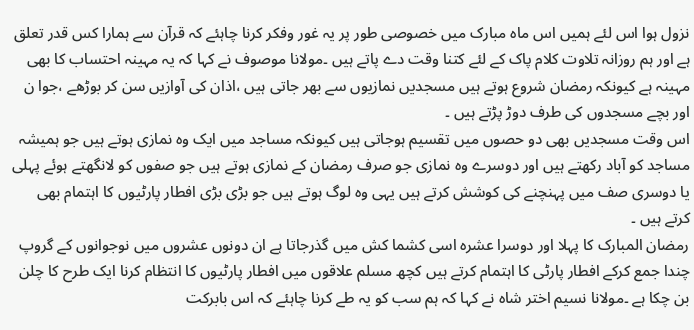نزول ہوا اس لئے ہمیں اس ماہ مبارک میں خصوصی طور پر یہ غور وفکر کرنا چاہئے کہ قرآن سے ہمارا کس قدر تعلق ہے اور ہم روزانہ تلاوت کلام پاک کے لئے کتنا وقت دے پاتے ہیں ۔مولانا موصوف نے کہا کہ یہ مہینہ احتساب کا بھی مہینہ ہے کیونکہ رمضان شروع ہوتے ہیں مسجدیں نمازیوں سے بھر جاتی ہیں ،اذان کی آوازیں سن کر بوڑھے ،جوا ن اور بچے مسجدوں کی طرف دوڑ پڑتے ہیں ۔
اس وقت مسجدیں بھی دو حصوں میں تقسیم ہوجاتی ہیں کیونکہ مساجد میں ایک وہ نمازی ہوتے ہیں جو ہمیشہ مساجد کو آباد رکھتے ہیں اور دوسرے وہ نمازی جو صرف رمضان کے نمازی ہوتے ہیں جو صفوں کو لانگھتے ہوئے پہلی یا دوسری صف میں پہنچنے کی کوشش کرتے ہیں یہی وہ لوگ ہوتے ہیں جو بڑی بڑی افطار پارٹیوں کا اہتمام بھی کرتے ہیں ۔
رمضان المبارک کا پہلا اور دوسرا عشرہ اسی کشما کش میں گذرجاتا ہے ان دونوں عشروں میں نوجوانوں کے گروپ چندا جمع کرکے افطار پارٹی کا اہتمام کرتے ہیں کچھ مسلم علاقوں میں افطار پارٹیوں کا انتظام کرنا ایک طرح کا چلن بن چکا ہے ۔مولانا نسیم اختر شاہ نے کہا کہ ہم سب کو یہ طے کرنا چاہئے کہ اس بابرکت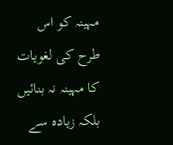مہینہ کو اس طرح کی لغویات کا مہینہ نہ بنائیں بلکہ زیادہ سے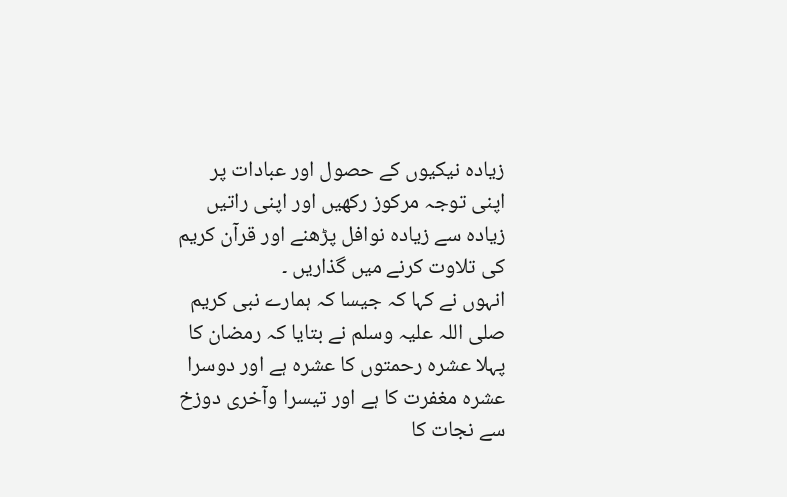زیادہ نیکیوں کے حصول اور عبادات پر اپنی توجہ مرکوز رکھیں اور اپنی راتیں زیادہ سے زیادہ نوافل پڑھنے اور قرآن کریم کی تلاوت کرنے میں گذاریں ۔
انہوں نے کہا کہ جیسا کہ ہمارے نبی کریم صلی اللہ علیہ وسلم نے بتایا کہ رمضان کا پہلا عشرہ رحمتوں کا عشرہ ہے اور دوسرا عشرہ مغفرت کا ہے اور تیسرا وآخری دوزخ سے نجات کا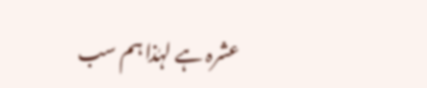عشرہ ہے لہٰذا ہم سب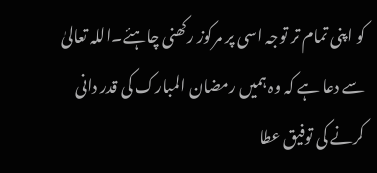کو اپنی تمام تر توجہ اسی پر مرکوز رکھنی چاہئے۔اللہ تعالیٰ سے دعا ہے کہ وہ ہمیں رمضان المبارک کی قدر دانی کرنے کی توفیق عطا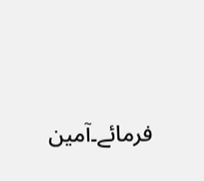فرمائے۔آمین